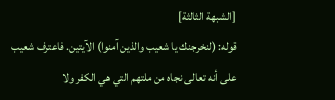[الشبهة الثالثة]
قوله: (لنخرجنك يا شعيب والذين آمنوا) الآيتين. فاعترف شعيب على أنه تعالى نجاه من ملتهم التي هي الكفر ولا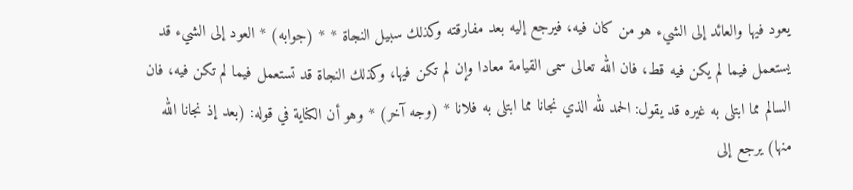يعود فيها والعائد إلى الشيء هو من كان فيه، فيرجع إليه بعد مفارقته وكذلك سبيل النجاة * * (جوابه) * العود إلى الشيء قد يستعمل فيما لم يكن فيه قط، فان الله تعالى سمى القيامة معادا وإن لم تكن فيها، وكذلك النجاة قد تستعمل فيما لم تكن فيه، فان السالم مما ابتلى به غيره قد يقول: الحمد لله الذي نجانا مما ابتلى به فلانا * (وجه آخر) * وهو أن الكناية في قوله: (بعد إذ نجانا الله منها) يرجع إلى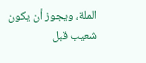الملة، ويجوز أن يكون شعيب قبل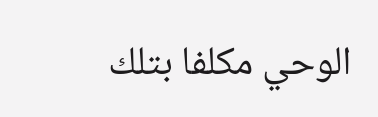الوحي مكلفا بتلك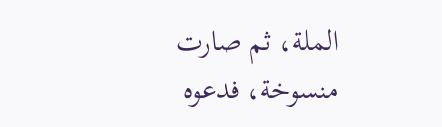الملة، ثم صارت منسوخة، فدعوه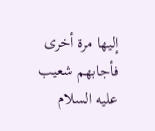إليها مرة أخرى فأجابهم شعيب عليه السلام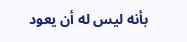بأنه ليس له أن يعود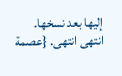إليها بعد نسخها. انتهى انتهى. {عصمة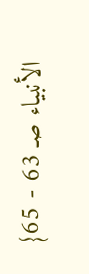الأنبياء صـ 63 - 65}